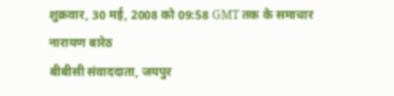शुक्रवार, 30 मई, 2008 को 09:58 GMT तक के समाचार
नारायण बारेठ
बीबीसी संवाददाता, जयपुर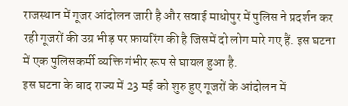राजस्थान में गूजर आंदोलन जारी है और सवाई माधोपुर में पुलिस ने प्रदर्शन कर रही गूजरों की उग्र भीड़ पर फ़ायरिंग की है जिसमें दो लोग मारे गए हैं. इस घटना में एक पुलिसकर्मी व्यक्ति गंभीर रूप से घायल हुआ है.
इस घटना के बाद राज्य में 23 मई को शुरु हुए गूजरों के आंदोलन में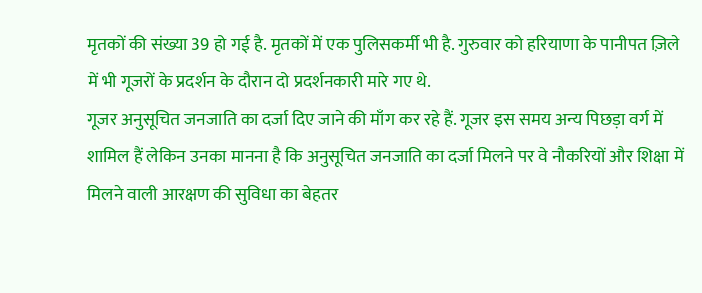मृतकों की संख्या 39 हो गई है. मृतकों में एक पुलिसकर्मी भी है. गुरुवार को हरियाणा के पानीपत ज़िले में भी गूजरों के प्रदर्शन के दौरान दो प्रदर्शनकारी मारे गए थे.
गूजर अनुसूचित जनजाति का दर्जा दिए जाने की माँग कर रहे हैं. गूजर इस समय अन्य पिछड़ा वर्ग में शामिल हैं लेकिन उनका मानना है कि अनुसूचित जनजाति का दर्जा मिलने पर वे नौकरियों और शिक्षा में मिलने वाली आरक्षण की सुविधा का बेहतर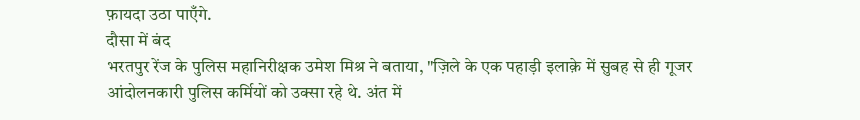फ़ायदा उठा पाएँगे.
दौसा में बंद
भरतपुर रेंज के पुलिस महानिरीक्षक उमेश मिश्र ने बताया, "ज़िले के एक पहाड़ी इलाक़े में सुबह से ही गूजर आंदोलनकारी पुलिस कर्मियों को उक्सा रहे थे. अंत में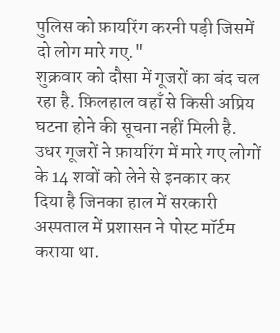पुलिस को फ़ायरिंग करनी पड़ी जिसमें दो लोग मारे गए."
शुक्रवार को दौसा में गूजरों का बंद चल रहा है. फ़िलहाल वहाँ से किसी अप्रिय घटना होने की सूचना नहीं मिली है.
उधर गूजरों ने फ़ायरिंग में मारे गए लोगों के 14 शवों को लेने से इनकार कर दिया है जिनका हाल में सरकारी अस्पताल में प्रशासन ने पोस्ट मॉर्टम कराया था.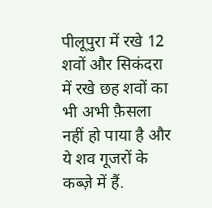पीलूपुरा में रखे 12 शवों और सिकंदरा में रखे छह शवों का भी अभी फ़ैसला नहीं हो पाया है और ये शव गूजरों के कब्ज़े में हैं.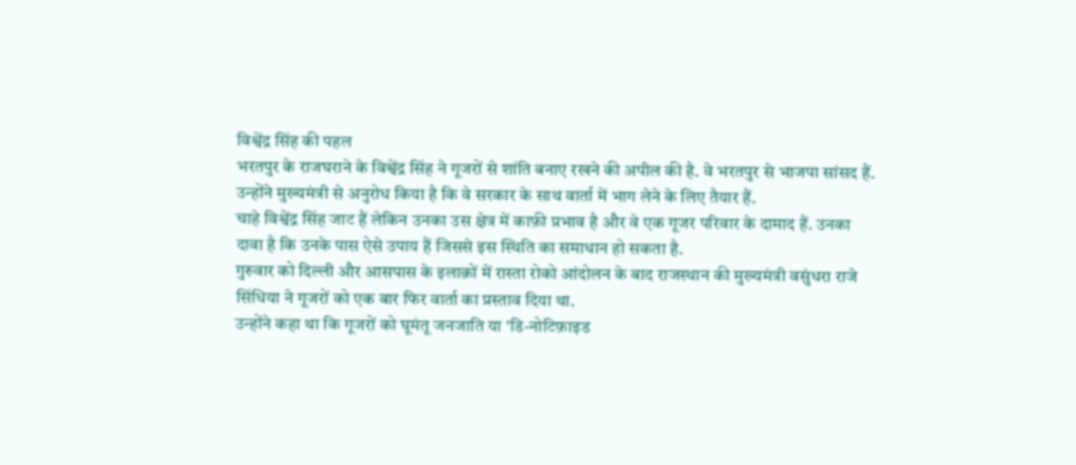विश्वेंद्र सिंह की पहल
भरतपुर के राजघराने के विश्वेंद्र सिंह ने गूजरों से शांति बनाए रखने की अपील की है. वे भरतपुर से भाजपा सांसद हैं.
उन्होंने मुख्यमंत्री से अनुरोध किया है कि वे सरकार के साथ वार्ता में भाग लेने के लिए तैयार हैं.
चाहे विश्वेंद्र सिंह जाट हैं लेकिन उनका उस क्षेत्र में काफ़ी प्रभाव है और वे एक गूजर परिवार के दामाद हैं. उनका दावा है कि उनके पास ऐसे उपाय हैं जिससे इस स्थिति का समाधान हो सकता है.
गुरुवार को दिल्ली और आसपास के इलाक़ों में रास्ता रोको आंदोलन के बाद राजस्थान की मुख्यमंत्री वसुंधरा राजे सिंधिया ने गूजरों को एक बार फिर वार्ता का प्रस्ताव दिया था.
उन्होंने कहा था कि गूजरों को घूमंतू जनजाति या 'डि-नोटिफ़ाइड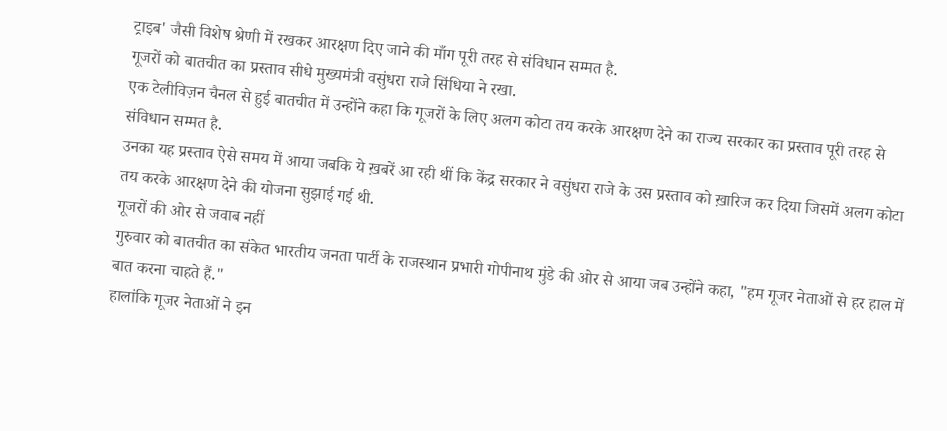ट्राइब' जैसी विशेष श्रेणी में रखकर आरक्षण दिए जाने की माँग पूरी तरह से संविधान सम्मत है.
गूजरों को बातचीत का प्रस्ताव सीधे मुख्यमंत्री वसुंधरा राजे सिंधिया ने रखा.
एक टेलीविज़न चैनल से हुई बातचीत में उन्होंने कहा कि गूजरों के लिए अलग कोटा तय करके आरक्षण देने का राज्य सरकार का प्रस्ताव पूरी तरह से संविधान सम्मत है.
उनका यह प्रस्ताव ऐसे समय में आया जबकि ये ख़बरें आ रही थीं कि केंद्र सरकार ने वसुंधरा राजे के उस प्रस्ताव को ख़ारिज कर दिया जिसमें अलग कोटा तय करके आरक्षण देने की योजना सुझाई गई थी.
गूजरों की ओर से जवाब नहीं
गुरुवार को बातचीत का संकेत भारतीय जनता पार्टी के राजस्थान प्रभारी गोपीनाथ मुंडे की ओर से आया जब उन्होंने कहा, "हम गूजर नेताओं से हर हाल में बात करना चाहते हैं."
हालांकि गूजर नेताओं ने इन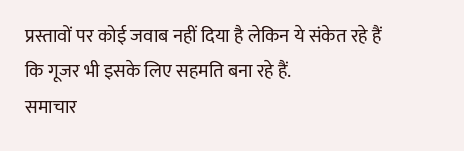प्रस्तावों पर कोई जवाब नहीं दिया है लेकिन ये संकेत रहे हैं कि गूजर भी इसके लिए सहमति बना रहे हैं.
समाचार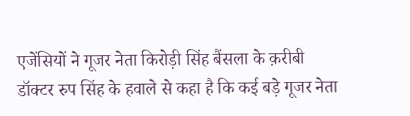एजेंसियों ने गूजर नेता किरोड़ी सिंह बैंसला के क़रीबी डॉक्टर रुप सिंह के हवाले से कहा है कि कई बड़े गूजर नेता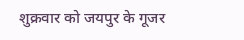शुक्रवार को जयपुर के गूजर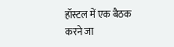हॉस्टल में एक बैठक करने जा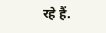रहे हैं.